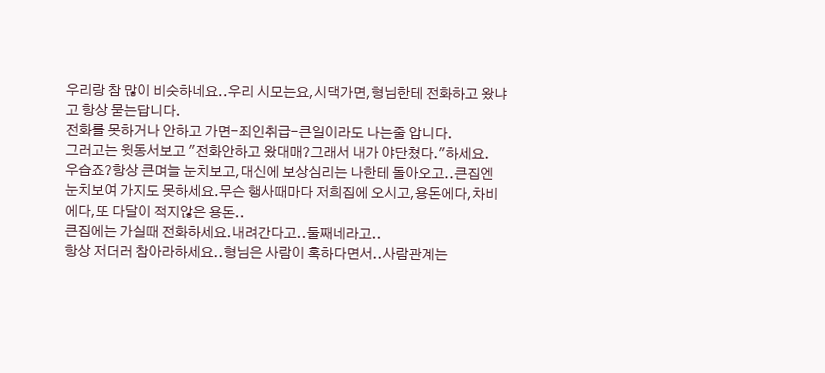우리랑 참 많이 비슷하네요..우리 시모는요,시댁가면,형님한테 전화하고 왔냐고 항상 묻는답니다.
전화를 못하거나 안하고 가면-죄인취급-큰일이라도 나는줄 압니다.
그러고는 윗동서보고 "전화안하고 왔대매?그래서 내가 야단쳤다."하세요.
우습죠?항상 큰며늘 눈치보고,대신에 보상심리는 나한테 돌아오고..큰집엔 눈치보여 가지도 못하세요.무슨 행사때마다 저희집에 오시고,용돈에다,차비에다,또 다달이 적지않은 용돈..
큰집에는 가실때 전화하세요.내려간다고..둘째네라고..
항상 저더러 참아라하세요..형님은 사람이 혹하다면서..사람관계는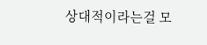상대적이라는걸 모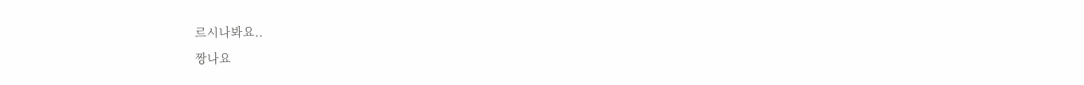르시나봐요..
짱나요